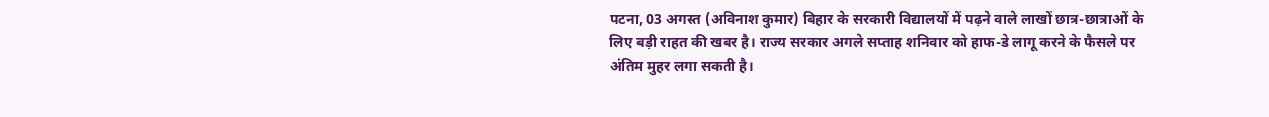पटना, 03 अगस्त (अविनाश कुमार) बिहार के सरकारी विद्यालयों में पढ़ने वाले लाखों छात्र-छात्राओं के लिए बड़ी राहत की खबर है। राज्य सरकार अगले सप्ताह शनिवार को हाफ-डे लागू करने के फैसले पर अंतिम मुहर लगा सकती है।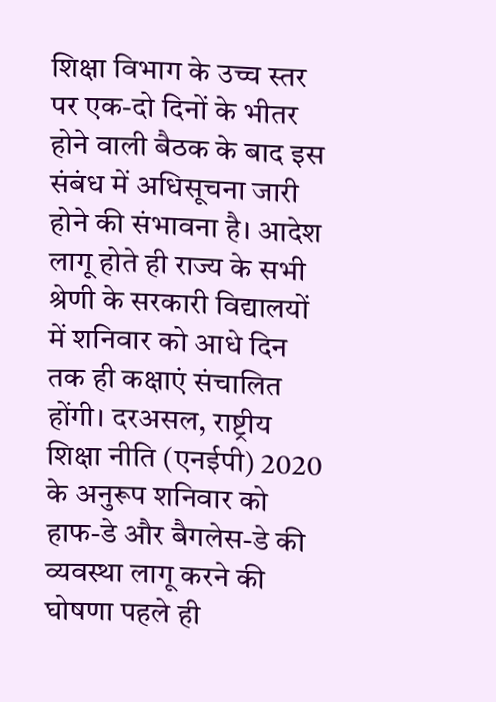शिक्षा विभाग के उच्च स्तर पर एक-दो दिनों के भीतर होने वाली बैठक के बाद इस संबंध में अधिसूचना जारी होने की संभावना है। आदेश लागू होते ही राज्य के सभी श्रेणी के सरकारी विद्यालयों में शनिवार को आधे दिन तक ही कक्षाएं संचालित होंगी। दरअसल, राष्ट्रीय शिक्षा नीति (एनईपी) 2020 के अनुरूप शनिवार को हाफ-डे और बैगलेस-डे की व्यवस्था लागू करने की घोषणा पहले ही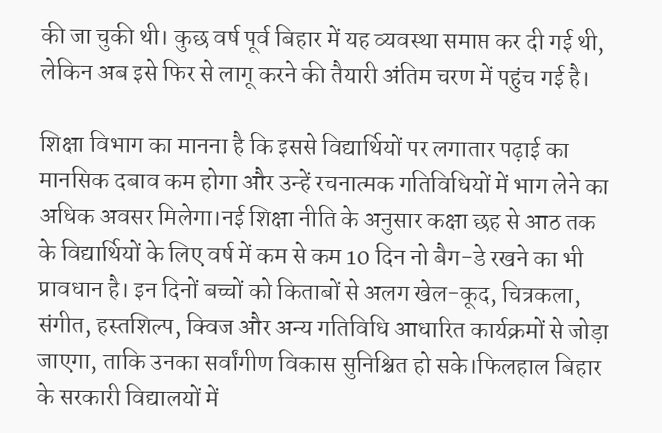की जा चुकी थी। कुछ वर्ष पूर्व बिहार में यह व्यवस्था समाप्त कर दी गई थी, लेकिन अब इसे फिर से लागू करने की तैयारी अंतिम चरण में पहुंच गई है।

शिक्षा विभाग का मानना है कि इससे विद्यार्थियों पर लगातार पढ़ाई का मानसिक दबाव कम होगा और उन्हें रचनात्मक गतिविधियों में भाग लेने का अधिक अवसर मिलेगा।नई शिक्षा नीति के अनुसार कक्षा छह से आठ तक के विद्यार्थियों के लिए वर्ष में कम से कम 10 दिन नो बैग-डे रखने का भी प्रावधान है। इन दिनों बच्चों को किताबों से अलग खेल-कूद, चित्रकला, संगीत, हस्तशिल्प, क्विज और अन्य गतिविधि आधारित कार्यक्रमों से जोड़ा जाएगा, ताकि उनका सर्वांगीण विकास सुनिश्चित हो सके।फिलहाल बिहार के सरकारी विद्यालयों में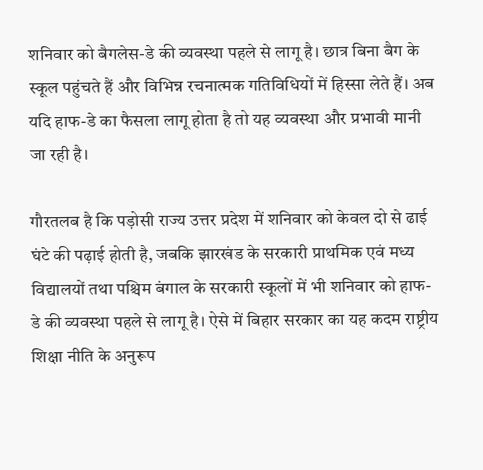शनिवार को बैगलेस-डे की व्यवस्था पहले से लागू है। छात्र बिना बैग के स्कूल पहुंचते हैं और विभिन्न रचनात्मक गतिविधियों में हिस्सा लेते हैं। अब यदि हाफ-डे का फैसला लागू होता है तो यह व्यवस्था और प्रभावी मानी जा रही है।

गौरतलब है कि पड़ोसी राज्य उत्तर प्रदेश में शनिवार को केवल दो से ढाई घंटे की पढ़ाई होती है, जबकि झारखंड के सरकारी प्राथमिक एवं मध्य विद्यालयों तथा पश्चिम बंगाल के सरकारी स्कूलों में भी शनिवार को हाफ-डे की व्यवस्था पहले से लागू है। ऐसे में बिहार सरकार का यह कदम राष्ट्रीय शिक्षा नीति के अनुरूप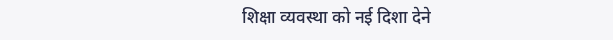शिक्षा व्यवस्था को नई दिशा देने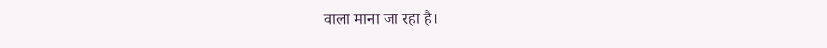वाला माना जा रहा है।